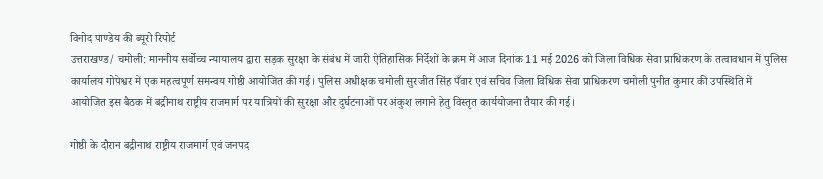विनोद पाण्डेय की ब्यूरो रिपोर्ट
उत्तराखण्ड/ चमोली: माननीय सर्वोच्च न्यायालय द्वारा सड़क सुरक्षा के संबंध में जारी ऐतिहासिक निर्देशों के क्रम में आज दिनांक 11 मई 2026 को जिला विधिक सेवा प्राधिकरण के तत्वावधान में पुलिस कार्यालय गोपेश्वर में एक महत्वपूर्ण समन्वय गोष्ठी आयोजित की गई। पुलिस अधीक्षक चमोली सुरजीत सिंह पँवार एवं सचिव जिला विधिक सेवा प्राधिकरण चमोली पुनीत कुमार की उपस्थिति में आयोजित इस बैठक में बद्रीनाथ राष्ट्रीय राजमार्ग पर यात्रियों की सुरक्षा और दुर्घटनाओं पर अंकुश लगाने हेतु विस्तृत कार्ययोजना तैयार की गई।

गोष्ठी के दौरान बद्रीनाथ राष्ट्रीय राजमार्ग एवं जनपद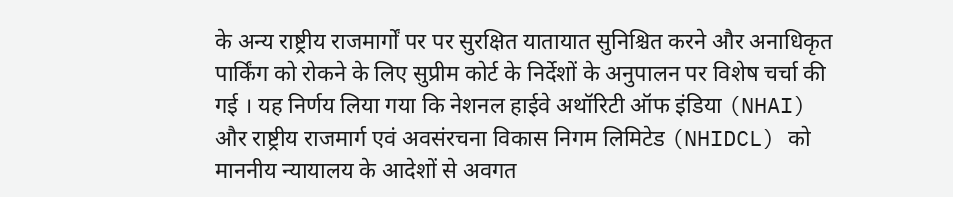के अन्य राष्ट्रीय राजमार्गों पर पर सुरक्षित यातायात सुनिश्चित करने और अनाधिकृत पार्किंग को रोकने के लिए सुप्रीम कोर्ट के निर्देशों के अनुपालन पर विशेष चर्चा की गई । यह निर्णय लिया गया कि नेशनल हाईवे अथॉरिटी ऑफ इंडिया (NHAI) और राष्ट्रीय राजमार्ग एवं अवसंरचना विकास निगम लिमिटेड (NHIDCL) को माननीय न्यायालय के आदेशों से अवगत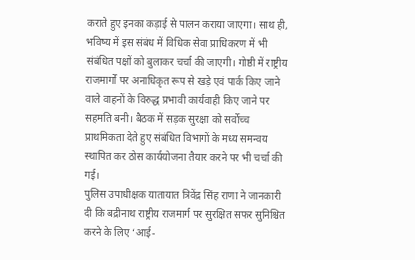कराते हुए इनका कड़ाई से पालन कराया जाएगा। साथ ही, भविष्य में इस संबंध में विधिक सेवा प्राधिकरण में भी संबंधित पक्षों को बुलाकर चर्चा की जाएगी। गोष्ठी में राष्ट्रीय राजमार्गों पर अनाधिकृत रूप से खड़े एवं पार्क किए जाने वाले वाहनों के विरुद्ध प्रभावी कार्यवाही किए जाने पर सहमति बनी। बैठक में सड़क सुरक्षा को सर्वोच्च प्राथमिकता देते हुए संबंधित विभागों के मध्य समन्वय स्थापित कर ठोस कार्ययोजना तैयार करने पर भी चर्चा की गई।
पुलिस उपाधीक्षक यातायात त्रिवेंद्र सिंह राणा ने जानकारी दी कि बद्रीनाथ राष्ट्रीय राजमार्ग पर सुरक्षित सफर सुनिश्चित करने के लिए ‘आई-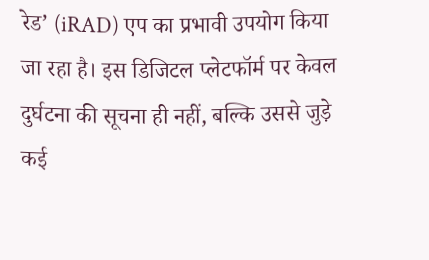रेड’ (iRAD) एप का प्रभावी उपयोग किया जा रहा है। इस डिजिटल प्लेटफॉर्म पर केवल दुर्घटना की सूचना ही नहीं, बल्कि उससे जुड़े कई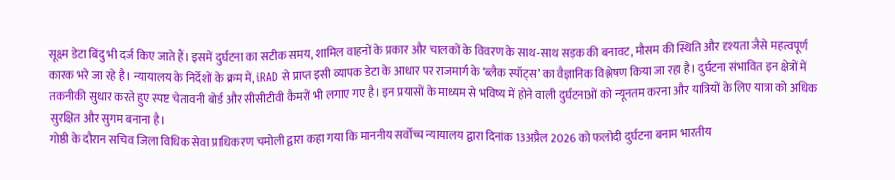सूक्ष्म डेटा बिंदु भी दर्ज किए जाते हैं। इसमें दुर्घटना का सटीक समय, शामिल वाहनों के प्रकार और चालकों के विवरण के साथ-साथ सड़क की बनावट, मौसम की स्थिति और दृश्यता जैसे महत्वपूर्ण कारक भरे जा रहे है। न्यायालय के निर्देशों के क्रम में, iRAD से प्राप्त इसी व्यापक डेटा के आधार पर राजमार्ग के ‘ब्लैक स्पॉट्स’ का वैज्ञानिक विश्लेषण किया जा रहा है। दुर्घटना संभावित इन क्षेत्रों में तकनीकी सुधार करते हुए स्पष्ट चेतावनी बोर्ड और सीसीटीवी कैमरों भी लगाए गए है। इन प्रयासों के माध्यम से भविष्य में होने वाली दुर्घटनाओं को न्यूनतम करना और यात्रियों के लिए यात्रा को अधिक सुरक्षित और सुगम बनाना है।
गोष्ठी के दौरान सचिव जिला विधिक सेवा प्राधिकरण चमोली द्वारा कहा गया कि माननीय सर्वोच्च न्यायालय द्वारा दिनांक 13अप्रैल 2026 को फलोदी दुर्घटना बनाम भारतीय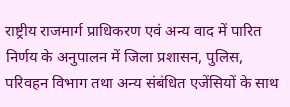राष्ट्रीय राजमार्ग प्राधिकरण एवं अन्य वाद में पारित निर्णय के अनुपालन में जिला प्रशासन, पुलिस, परिवहन विभाग तथा अन्य संबंधित एजेंसियों के साथ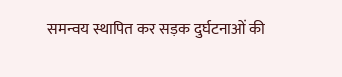समन्वय स्थापित कर सड़क दुर्घटनाओं की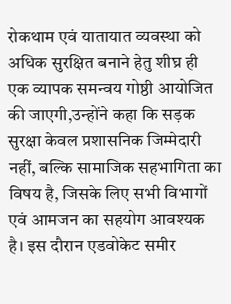रोकथाम एवं यातायात व्यवस्था को अधिक सुरक्षित बनाने हेतु शीघ्र ही एक व्यापक समन्वय गोष्ठी आयोजित की जाएगी,उन्होंने कहा कि सड़क सुरक्षा केवल प्रशासनिक जिम्मेदारी नहीं, बल्कि सामाजिक सहभागिता का विषय है, जिसके लिए सभी विभागों एवं आमजन का सहयोग आवश्यक है। इस दौरान एडवोकेट समीर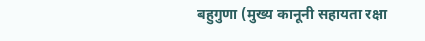बहुगुणा (मुख्य कानूनी सहायता रक्षा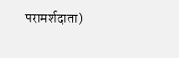परामर्शदाता)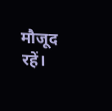मौजूद रहें।